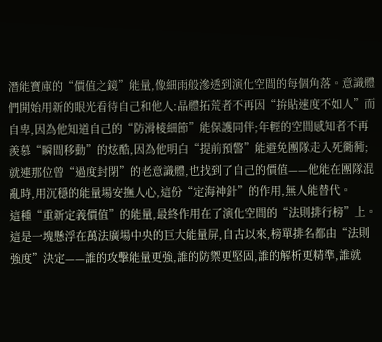潛能寶庫的“價值之鏡”能量,像細雨般滲透到演化空間的每個角落。意識體們開始用新的眼光看待自己和他人:晶體拓荒者不再因“拚貼速度不如人”而自卑,因為他知道自己的“防滑棱細節”能保護同伴;年輕的空間感知者不再羨慕“瞬間移動”的炫酷,因為他明白“提前預警”能避免團隊走入死衚衕;就連那位曾“過度封閉”的老意識體,也找到了自己的價值——他能在團隊混亂時,用沉穩的能量場安撫人心,這份“定海神針”的作用,無人能替代。
這種“重新定義價值”的能量,最終作用在了演化空間的“法則排行榜”上。
這是一塊懸浮在萬法廣場中央的巨大能量屏,自古以來,榜單排名都由“法則強度”決定——誰的攻擊能量更強,誰的防禦更堅固,誰的解析更精準,誰就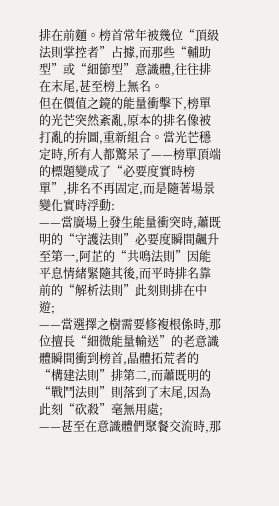排在前麵。榜首常年被幾位“頂級法則掌控者”占據,而那些“輔助型”或“細節型”意識體,往往排在末尾,甚至榜上無名。
但在價值之鏡的能量衝擊下,榜單的光芒突然紊亂,原本的排名像被打亂的拚圖,重新組合。當光芒穩定時,所有人都驚呆了——榜單頂端的標題變成了“必要度實時榜單”,排名不再固定,而是隨著場景變化實時浮動:
——當廣場上發生能量衝突時,蕭既明的“守護法則”必要度瞬間飆升至第一,阿芷的“共鳴法則”因能平息情緒緊隨其後,而平時排名靠前的“解析法則”此刻則排在中遊;
——當選擇之樹需要修複根係時,那位擅長“細微能量輸送”的老意識體瞬間衝到榜首,晶體拓荒者的“構建法則”排第二,而蕭既明的“戰鬥法則”則落到了末尾,因為此刻“砍殺”毫無用處;
——甚至在意識體們聚餐交流時,那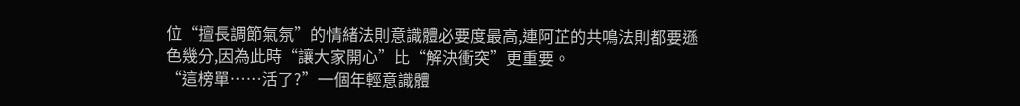位“擅長調節氣氛”的情緒法則意識體必要度最高,連阿芷的共鳴法則都要遜色幾分,因為此時“讓大家開心”比“解決衝突”更重要。
“這榜單……活了?”一個年輕意識體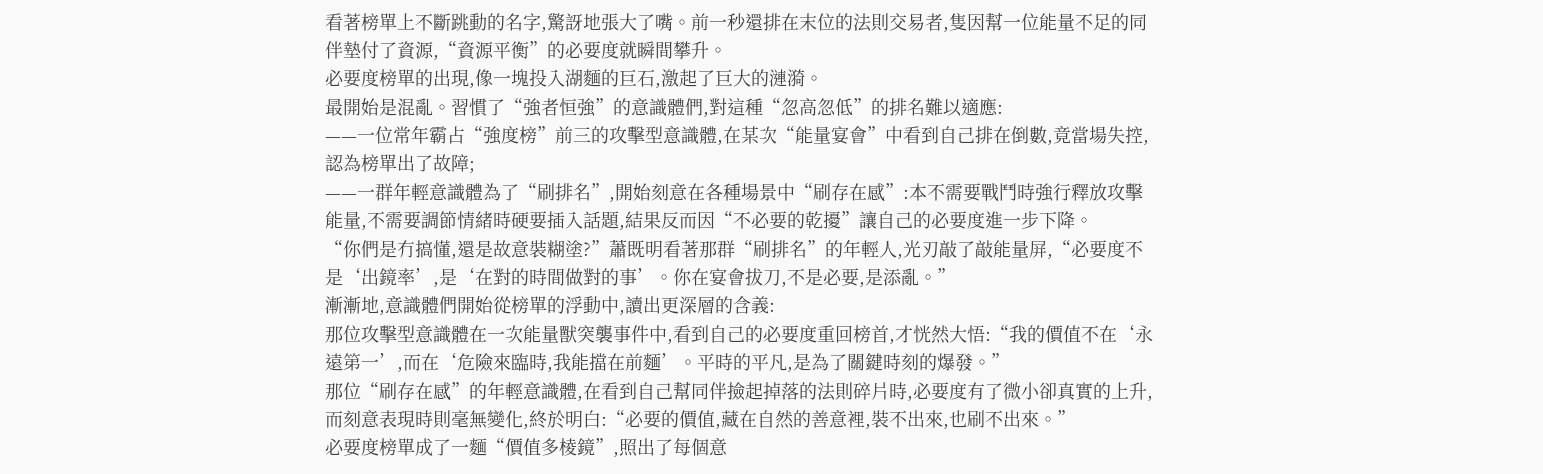看著榜單上不斷跳動的名字,驚訝地張大了嘴。前一秒還排在末位的法則交易者,隻因幫一位能量不足的同伴墊付了資源,“資源平衡”的必要度就瞬間攀升。
必要度榜單的出現,像一塊投入湖麵的巨石,激起了巨大的漣漪。
最開始是混亂。習慣了“強者恒強”的意識體們,對這種“忽高忽低”的排名難以適應:
——一位常年霸占“強度榜”前三的攻擊型意識體,在某次“能量宴會”中看到自己排在倒數,竟當場失控,認為榜單出了故障;
——一群年輕意識體為了“刷排名”,開始刻意在各種場景中“刷存在感”:本不需要戰鬥時強行釋放攻擊能量,不需要調節情緒時硬要插入話題,結果反而因“不必要的乾擾”讓自己的必要度進一步下降。
“你們是冇搞懂,還是故意裝糊塗?”蕭既明看著那群“刷排名”的年輕人,光刃敲了敲能量屏,“必要度不是‘出鏡率’,是‘在對的時間做對的事’。你在宴會拔刀,不是必要,是添亂。”
漸漸地,意識體們開始從榜單的浮動中,讀出更深層的含義:
那位攻擊型意識體在一次能量獸突襲事件中,看到自己的必要度重回榜首,才恍然大悟:“我的價值不在‘永遠第一’,而在‘危險來臨時,我能擋在前麵’。平時的平凡,是為了關鍵時刻的爆發。”
那位“刷存在感”的年輕意識體,在看到自己幫同伴撿起掉落的法則碎片時,必要度有了微小卻真實的上升,而刻意表現時則毫無變化,終於明白:“必要的價值,藏在自然的善意裡,裝不出來,也刷不出來。”
必要度榜單成了一麵“價值多棱鏡”,照出了每個意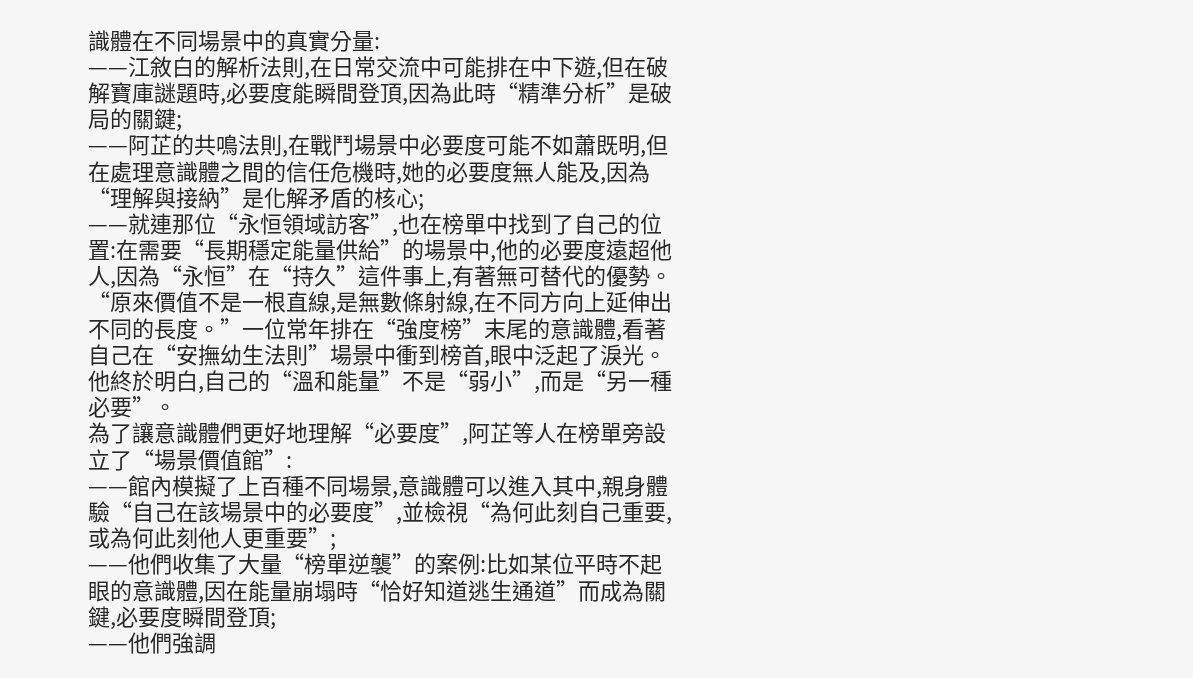識體在不同場景中的真實分量:
——江敘白的解析法則,在日常交流中可能排在中下遊,但在破解寶庫謎題時,必要度能瞬間登頂,因為此時“精準分析”是破局的關鍵;
——阿芷的共鳴法則,在戰鬥場景中必要度可能不如蕭既明,但在處理意識體之間的信任危機時,她的必要度無人能及,因為“理解與接納”是化解矛盾的核心;
——就連那位“永恒領域訪客”,也在榜單中找到了自己的位置:在需要“長期穩定能量供給”的場景中,他的必要度遠超他人,因為“永恒”在“持久”這件事上,有著無可替代的優勢。
“原來價值不是一根直線,是無數條射線,在不同方向上延伸出不同的長度。”一位常年排在“強度榜”末尾的意識體,看著自己在“安撫幼生法則”場景中衝到榜首,眼中泛起了淚光。他終於明白,自己的“溫和能量”不是“弱小”,而是“另一種必要”。
為了讓意識體們更好地理解“必要度”,阿芷等人在榜單旁設立了“場景價值館”:
——館內模擬了上百種不同場景,意識體可以進入其中,親身體驗“自己在該場景中的必要度”,並檢視“為何此刻自己重要,或為何此刻他人更重要”;
——他們收集了大量“榜單逆襲”的案例:比如某位平時不起眼的意識體,因在能量崩塌時“恰好知道逃生通道”而成為關鍵,必要度瞬間登頂;
——他們強調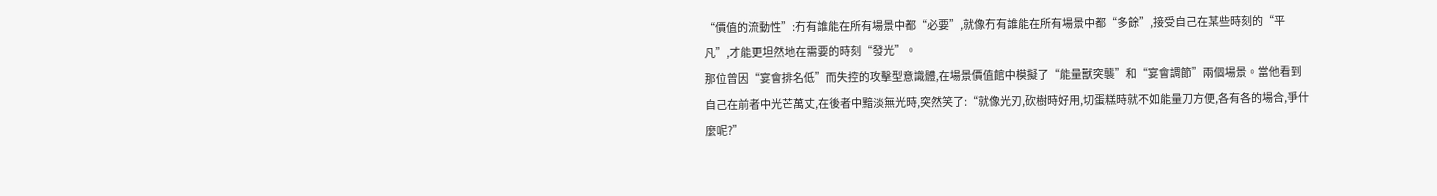“價值的流動性”:冇有誰能在所有場景中都“必要”,就像冇有誰能在所有場景中都“多餘”,接受自己在某些時刻的“平凡”,才能更坦然地在需要的時刻“發光”。
那位曾因“宴會排名低”而失控的攻擊型意識體,在場景價值館中模擬了“能量獸突襲”和“宴會調節”兩個場景。當他看到自己在前者中光芒萬丈,在後者中黯淡無光時,突然笑了:“就像光刃,砍樹時好用,切蛋糕時就不如能量刀方便,各有各的場合,爭什麼呢?”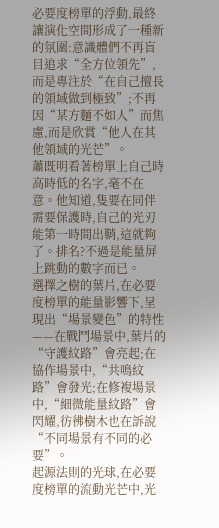必要度榜單的浮動,最終讓演化空間形成了一種新的氛圍:意識體們不再盲目追求“全方位領先”,而是專注於“在自己擅長的領域做到極致”;不再因“某方麵不如人”而焦慮,而是欣賞“他人在其他領域的光芒”。
蕭既明看著榜單上自己時高時低的名字,毫不在意。他知道,隻要在同伴需要保護時,自己的光刃能第一時間出鞘,這就夠了。排名?不過是能量屏上跳動的數字而已。
選擇之樹的葉片,在必要度榜單的能量影響下,呈現出“場景變色”的特性——在戰鬥場景中,葉片的“守護紋路”會亮起;在協作場景中,“共鳴紋路”會發光;在修複場景中,“細微能量紋路”會閃耀,彷彿樹木也在訴說“不同場景有不同的必要”。
起源法則的光球,在必要度榜單的流動光芒中,光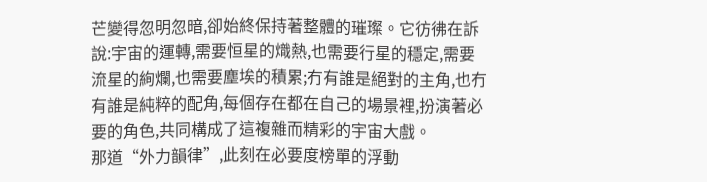芒變得忽明忽暗,卻始終保持著整體的璀璨。它彷彿在訴說:宇宙的運轉,需要恒星的熾熱,也需要行星的穩定,需要流星的絢爛,也需要塵埃的積累;冇有誰是絕對的主角,也冇有誰是純粹的配角,每個存在都在自己的場景裡,扮演著必要的角色,共同構成了這複雜而精彩的宇宙大戲。
那道“外力韻律”,此刻在必要度榜單的浮動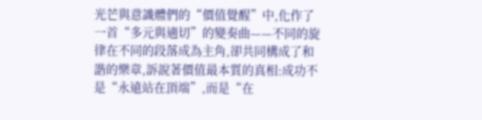光芒與意識體們的“價值覺醒”中,化作了一首“多元與適切”的變奏曲——不同的旋律在不同的段落成為主角,卻共同構成了和諧的樂章,訴說著價值最本質的真相:成功不是“永遠站在頂端”,而是“在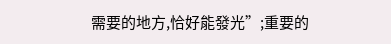需要的地方,恰好能發光”;重要的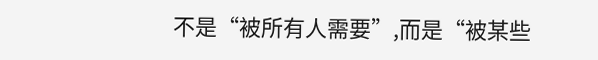不是“被所有人需要”,而是“被某些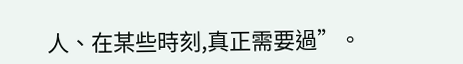人、在某些時刻,真正需要過”。